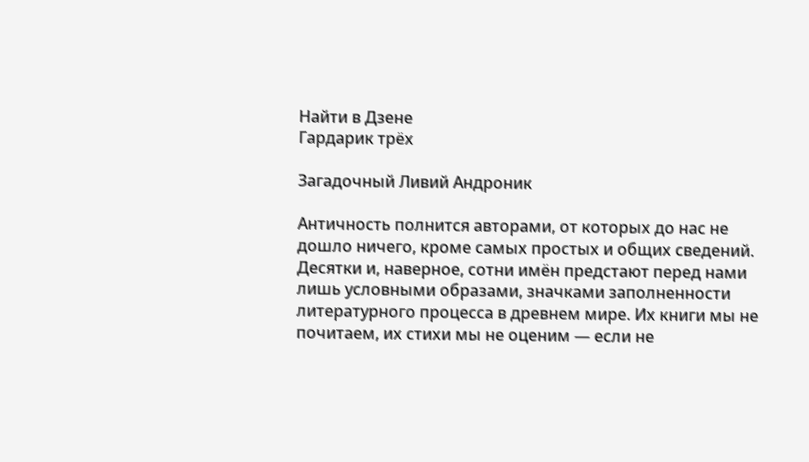Найти в Дзене
Гардарик трёх

Загадочный Ливий Андроник

Античность полнится авторами, от которых до нас не дошло ничего, кроме самых простых и общих сведений. Десятки и, наверное, сотни имён предстают перед нами лишь условными образами, значками заполненности литературного процесса в древнем мире. Их книги мы не почитаем, их стихи мы не оценим — если не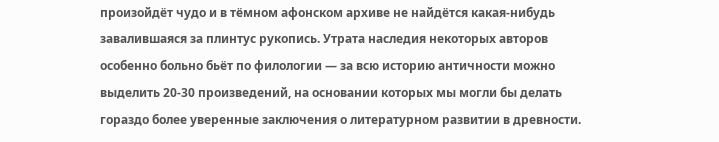произойдёт чудо и в тёмном афонском архиве не найдётся какая-нибудь завалившаяся за плинтус рукопись. Утрата наследия некоторых авторов особенно больно бьёт по филологии — за всю историю античности можно выделить 20-30 произведений, на основании которых мы могли бы делать гораздо более уверенные заключения о литературном развитии в древности.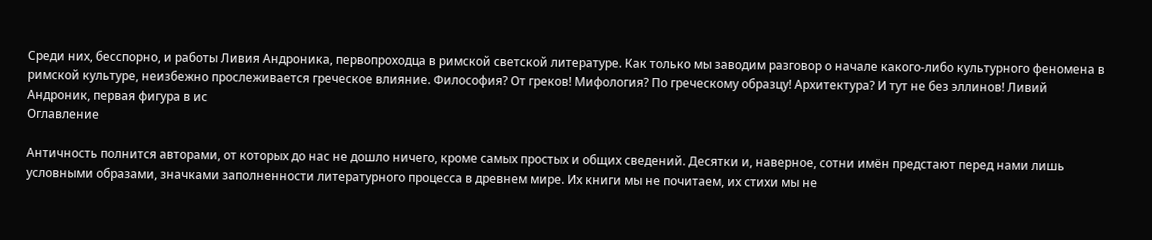Среди них, бесспорно, и работы Ливия Андроника, первопроходца в римской светской литературе. Как только мы заводим разговор о начале какого-либо культурного феномена в римской культуре, неизбежно прослеживается греческое влияние. Философия? От греков! Мифология? По греческому образцу! Архитектура? И тут не без эллинов! Ливий Андроник, первая фигура в ис
Оглавление

Античность полнится авторами, от которых до нас не дошло ничего, кроме самых простых и общих сведений. Десятки и, наверное, сотни имён предстают перед нами лишь условными образами, значками заполненности литературного процесса в древнем мире. Их книги мы не почитаем, их стихи мы не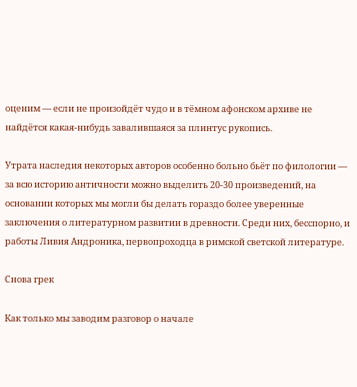оценим — если не произойдёт чудо и в тёмном афонском архиве не найдётся какая-нибудь завалившаяся за плинтус рукопись.

Утрата наследия некоторых авторов особенно больно бьёт по филологии — за всю историю античности можно выделить 20-30 произведений, на основании которых мы могли бы делать гораздо более уверенные заключения о литературном развитии в древности. Среди них, бесспорно, и работы Ливия Андроника, первопроходца в римской светской литературе.

Снова грек

Как только мы заводим разговор о начале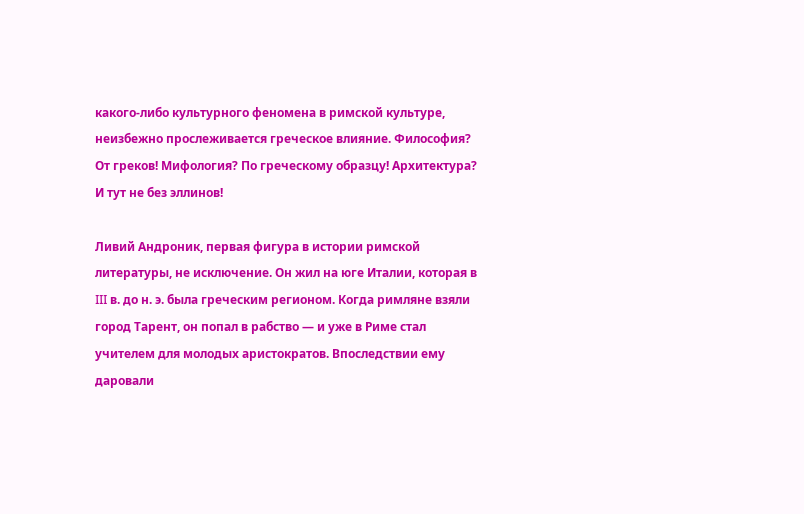какого-либо культурного феномена в римской культуре, неизбежно прослеживается греческое влияние. Философия? От греков! Мифология? По греческому образцу! Архитектура? И тут не без эллинов!

Ливий Андроник, первая фигура в истории римской литературы, не исключение. Он жил на юге Италии, которая в III в. до н. э. была греческим регионом. Когда римляне взяли город Тарент, он попал в рабство — и уже в Риме стал учителем для молодых аристократов. Впоследствии ему даровали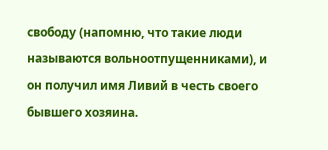свободу (напомню, что такие люди называются вольноотпущенниками), и он получил имя Ливий в честь своего бывшего хозяина.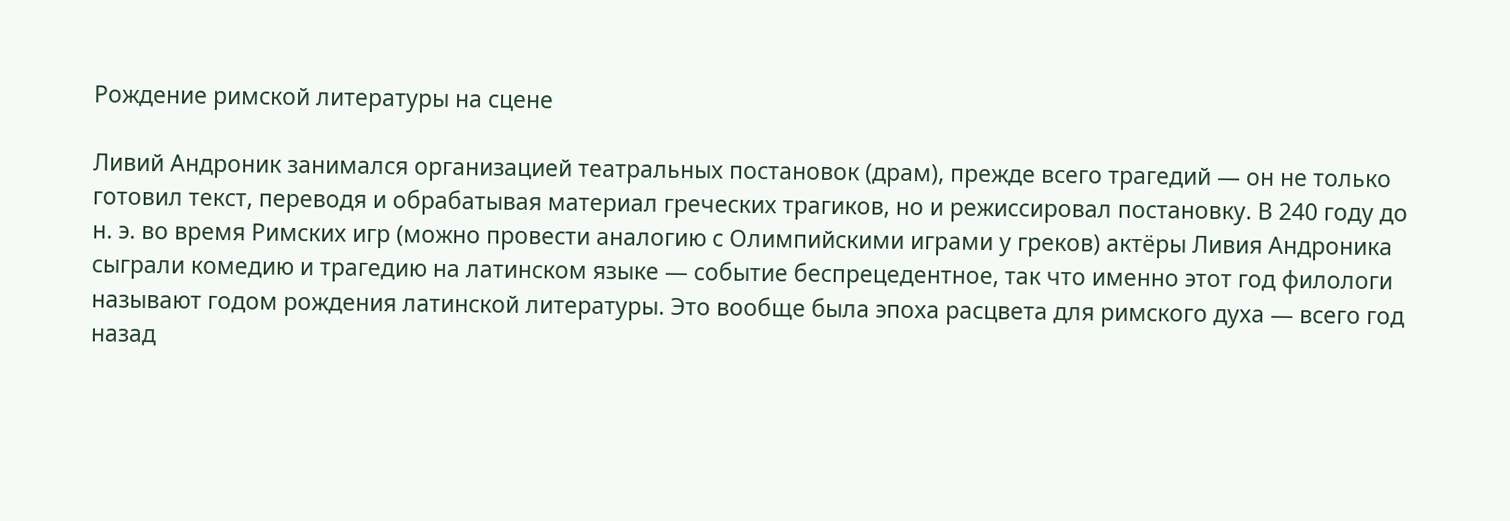Рождение римской литературы на сцене

Ливий Андроник занимался организацией театральных постановок (драм), прежде всего трагедий — он не только готовил текст, переводя и обрабатывая материал греческих трагиков, но и режиссировал постановку. В 240 году до н. э. во время Римских игр (можно провести аналогию с Олимпийскими играми у греков) актёры Ливия Андроника сыграли комедию и трагедию на латинском языке — событие беспрецедентное, так что именно этот год филологи называют годом рождения латинской литературы. Это вообще была эпоха расцвета для римского духа — всего год назад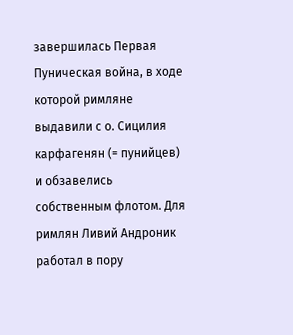завершилась Первая Пуническая война, в ходе которой римляне выдавили с о. Сицилия карфагенян (= пунийцев) и обзавелись собственным флотом. Для римлян Ливий Андроник работал в пору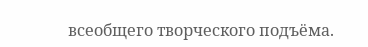всеобщего творческого подъёма.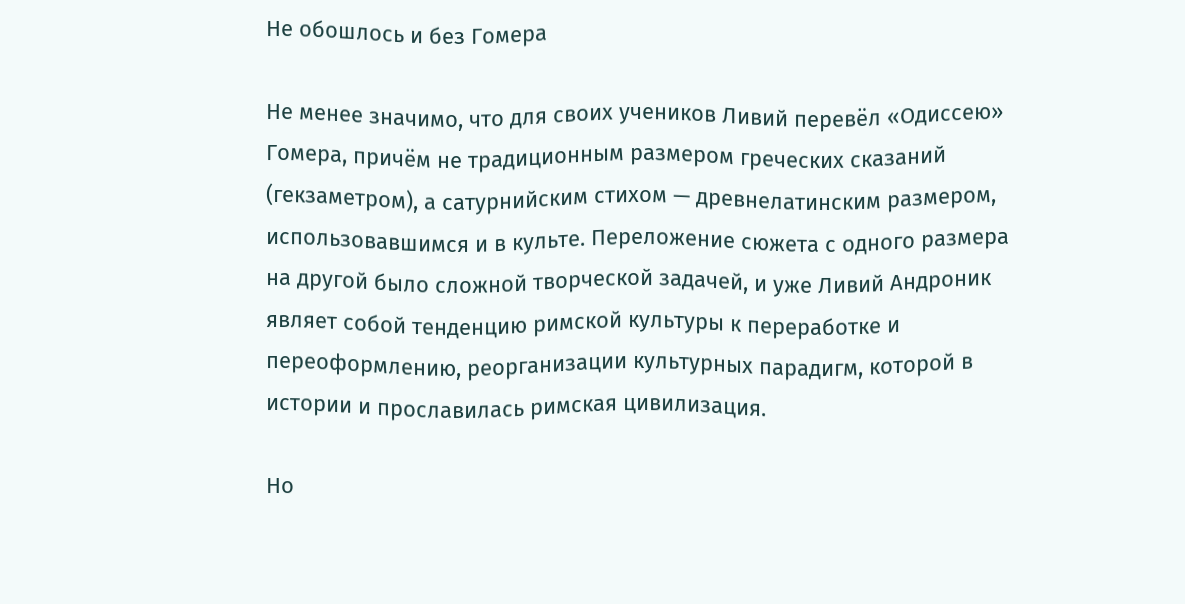Не обошлось и без Гомера

Не менее значимо, что для своих учеников Ливий перевёл «Одиссею» Гомера, причём не традиционным размером греческих сказаний (гекзаметром), а сатурнийским стихом — древнелатинским размером, использовавшимся и в культе. Переложение сюжета с одного размера на другой было сложной творческой задачей, и уже Ливий Андроник являет собой тенденцию римской культуры к переработке и переоформлению, реорганизации культурных парадигм, которой в истории и прославилась римская цивилизация.

Но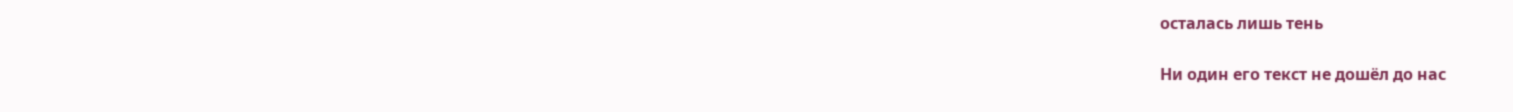осталась лишь тень

Ни один его текст не дошёл до нас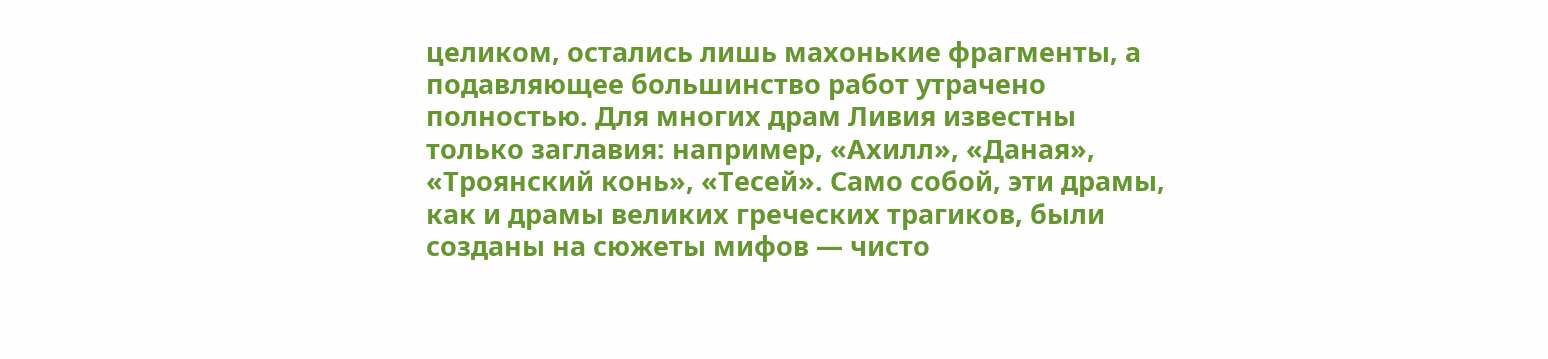целиком, остались лишь махонькие фрагменты, а подавляющее большинство работ утрачено полностью. Для многих драм Ливия известны только заглавия: например, «Ахилл», «Даная», «Троянский конь», «Тесей». Само собой, эти драмы, как и драмы великих греческих трагиков, были созданы на сюжеты мифов — чисто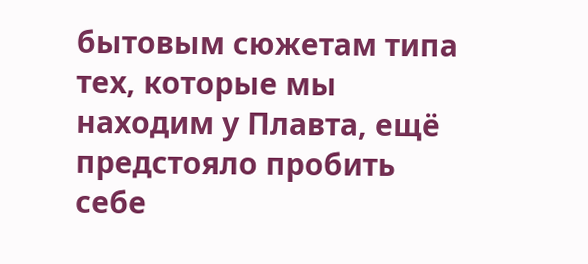бытовым сюжетам типа тех, которые мы находим у Плавта, ещё предстояло пробить себе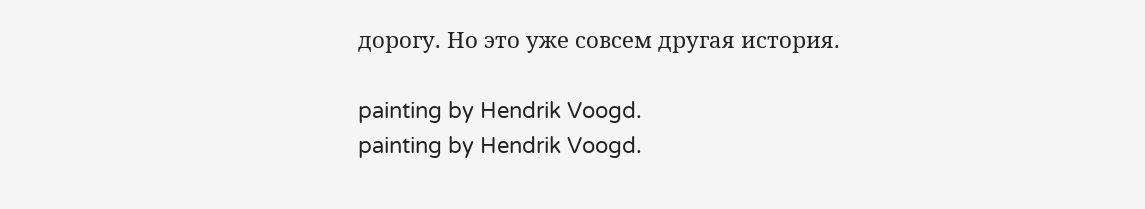дорогу. Но это уже совсем другая история.

painting by Hendrik Voogd.
painting by Hendrik Voogd.